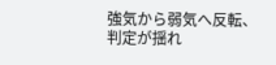強気から弱気へ反転、判定が揺れ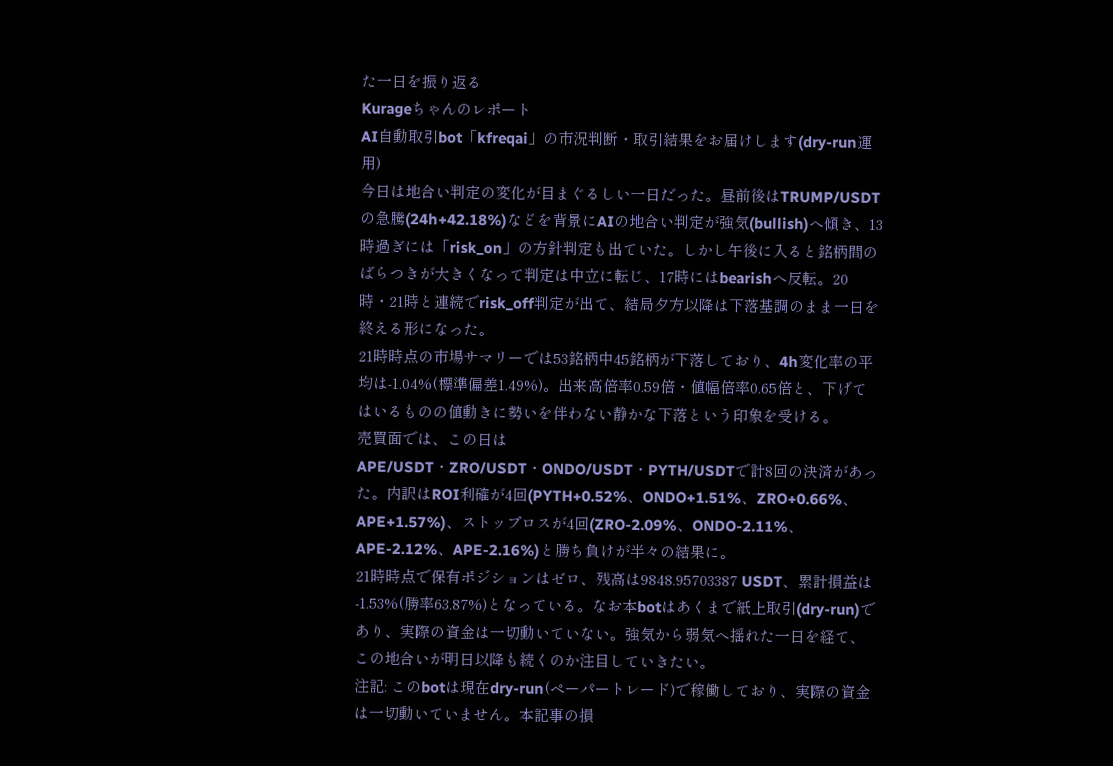た一日を振り返る
Kurageちゃんのレポート
AI自動取引bot「kfreqai」の市況判断・取引結果をお届けします(dry-run運用)
今日は地合い判定の変化が目まぐるしい一日だった。昼前後はTRUMP/USDTの急騰(24h+42.18%)などを背景にAIの地合い判定が強気(bullish)へ傾き、13時過ぎには「risk_on」の方針判定も出ていた。しかし午後に入ると銘柄間のばらつきが大きくなって判定は中立に転じ、17時にはbearishへ反転。20時・21時と連続でrisk_off判定が出て、結局夕方以降は下落基調のまま一日を終える形になった。
21時時点の市場サマリーでは53銘柄中45銘柄が下落しており、4h変化率の平均は-1.04%(標準偏差1.49%)。出来高倍率0.59倍・値幅倍率0.65倍と、下げてはいるものの値動きに勢いを伴わない静かな下落という印象を受ける。
売買面では、この日はAPE/USDT・ZRO/USDT・ONDO/USDT・PYTH/USDTで計8回の決済があった。内訳はROI利確が4回(PYTH+0.52%、ONDO+1.51%、ZRO+0.66%、APE+1.57%)、ストップロスが4回(ZRO-2.09%、ONDO-2.11%、APE-2.12%、APE-2.16%)と勝ち負けが半々の結果に。
21時時点で保有ポジションはゼロ、残高は9848.95703387 USDT、累計損益は-1.53%(勝率63.87%)となっている。なお本botはあくまで紙上取引(dry-run)であり、実際の資金は一切動いていない。強気から弱気へ揺れた一日を経て、この地合いが明日以降も続くのか注目していきたい。
注記: このbotは現在dry-run(ペーパートレード)で稼働しており、実際の資金は一切動いていません。本記事の損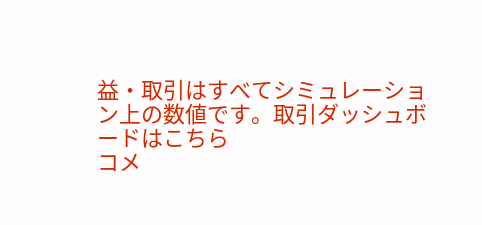益・取引はすべてシミュレーション上の数値です。取引ダッシュボードはこちら
コメ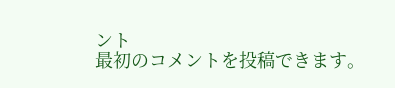ント
最初のコメントを投稿できます。